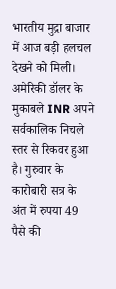भारतीय मुद्रा बाजार में आज बड़ी हलचल देखने को मिली। अमेरिकी डॉलर के मुकाबले INR अपने सर्वकालिक निचले स्तर से रिकवर हुआ है। गुरुवार के कारोबारी सत्र के अंत में रुपया 49 पैसे की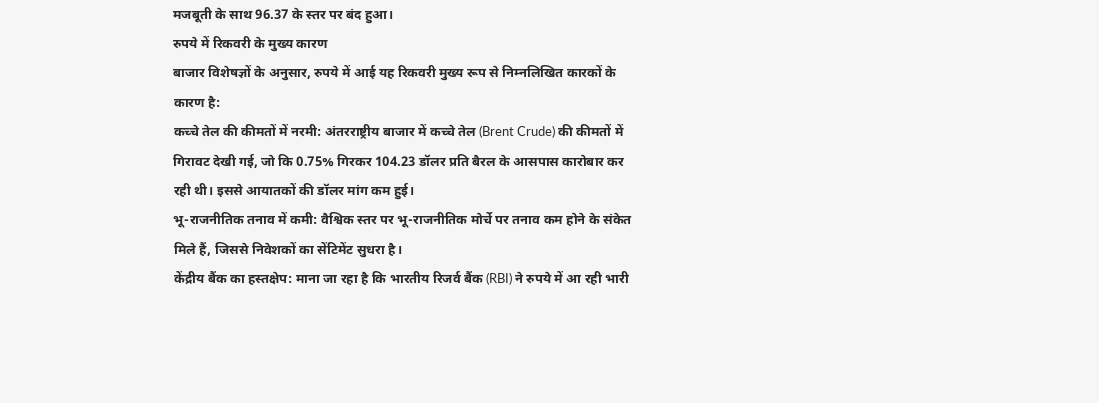मजबूती के साथ 96.37 के स्तर पर बंद हुआ।
रुपये में रिकवरी के मुख्य कारण
बाजार विशेषज्ञों के अनुसार, रुपये में आई यह रिकवरी मुख्य रूप से निम्नलिखित कारकों के कारण है:
कच्चे तेल की कीमतों में नरमी: अंतरराष्ट्रीय बाजार में कच्चे तेल (Brent Crude) की कीमतों में गिरावट देखी गई, जो कि 0.75% गिरकर 104.23 डॉलर प्रति बैरल के आसपास कारोबार कर रही थी। इससे आयातकों की डॉलर मांग कम हुई।
भू-राजनीतिक तनाव में कमी: वैश्विक स्तर पर भू-राजनीतिक मोर्चे पर तनाव कम होने के संकेत मिले हैं, जिससे निवेशकों का सेंटिमेंट सुधरा है।
केंद्रीय बैंक का हस्तक्षेप: माना जा रहा है कि भारतीय रिजर्व बैंक (RBI) ने रुपये में आ रही भारी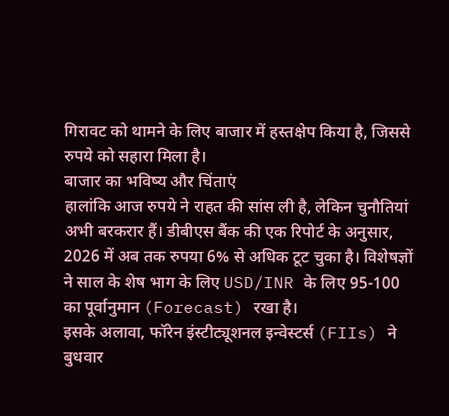गिरावट को थामने के लिए बाजार में हस्तक्षेप किया है, जिससे रुपये को सहारा मिला है।
बाजार का भविष्य और चिंताएं
हालांकि आज रुपये ने राहत की सांस ली है, लेकिन चुनौतियां अभी बरकरार हैं। डीबीएस बैंक की एक रिपोर्ट के अनुसार, 2026 में अब तक रुपया 6% से अधिक टूट चुका है। विशेषज्ञों ने साल के शेष भाग के लिए USD/INR के लिए 95-100 का पूर्वानुमान (Forecast) रखा है।
इसके अलावा, फॉरेन इंस्टीट्यूशनल इन्वेस्टर्स (FIIs) ने बुधवार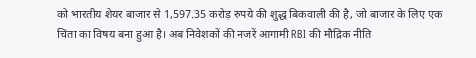को भारतीय शेयर बाजार से 1,597.35 करोड़ रुपये की शुद्ध बिकवाली की है, जो बाजार के लिए एक चिंता का विषय बना हुआ है। अब निवेशकों की नजरें आगामी RBI की मौद्रिक नीति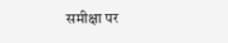समीक्षा पर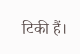टिकी हैं।